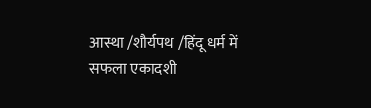आस्था /शौर्यपथ /हिंदू धर्म में सफला एकादशी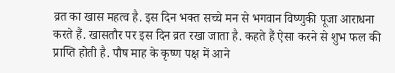व्रत का खास महत्व है. इस दिन भक्त सच्चे मन से भगवान विष्णुकी पूजा आराधना करते हैं. खासतौर पर इस दिन व्रत रखा जाता है. कहते हैं ऐसा करने से शुभ फल की प्राप्ति होती है. पौष माह के कृष्ण पक्ष में आने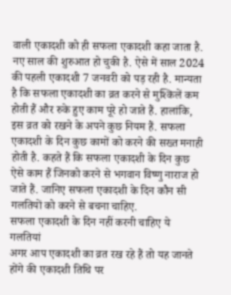वाली एकादशी को ही सफला एकादशी कहा जाता है. नए साल की शुरुआत हो चुकी है. ऐसे में साल 2024 की पहली एकादशी 7 जनवरी को पड़ रही है. मान्यता है कि सफला एकादशी का व्रत करने से मुश्किलें कम होती हैं और रुके हुए काम पूरे हो जाते हैं. हालांकि, इस व्रत को रखने के अपने कुछ नियम हैं. सफला एकादशी के दिन कुछ कामों को करने की सख्त मनाही होती है. कहते हैं कि सफला एकादशी के दिन कुछ ऐसे काम हैं जिनको करने से भगवान विष्णु नाराज हो जाते हैं. जानिए सफला एकादशी के दिन कौन सी गलतियों को करने से बचना चाहिए.
सफला एकादशी के दिन नहीं करनी चाहिए ये गलतियां
अगर आप एकादशी का व्रत रख रहे हैं तो यह जानते होंगे की एकादशी तिथि पर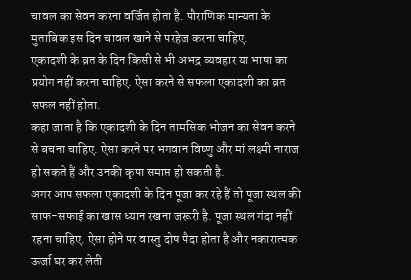चावल का सेवन करना वर्जित होता है. पौराणिक मान्यता के मुताबिक इस दिन चावल खाने से परहेज करना चाहिए.
एकादशी के व्रत के दिन किसी से भी अभद्र व्यवहार या भाषा का प्रयोग नहीं करना चाहिए. ऐसा करने से सफला एकादशी का व्रत सफल नहीं होता.
कहा जाता है कि एकादशी के दिन तामसिक भोजन का सेवन करने से बचना चाहिए. ऐसा करने पर भगवान विष्णु और मां लक्ष्मी नाराज हो सकते हैं और उनकी कृपा समाप्त हो सकती है.
अगर आप सफला एकादशी के दिन पूजा कर रहे हैं तो पूजा स्थल की साफ-सफाई का खास ध्यान रखना जरूरी है. पूजा स्थल गंदा नहीं रहना चाहिए. ऐसा होने पर वास्तु दोष पैदा होता है और नकारात्मक ऊर्जा घर कर लेती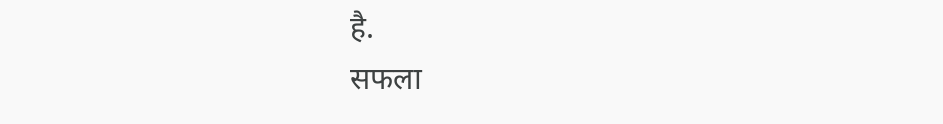है.
सफला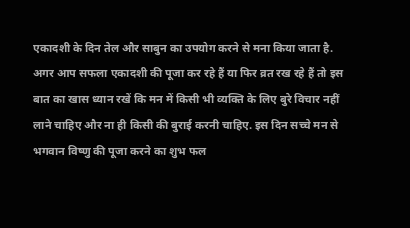एकादशी के दिन तेल और साबुन का उपयोग करने से मना किया जाता है.
अगर आप सफला एकादशी की पूजा कर रहे हैं या फिर व्रत रख रहे हैं तो इस बात का खास ध्यान रखें कि मन में किसी भी व्यक्ति के लिए बुरे विचार नहीं लाने चाहिए और ना ही किसी की बुराई करनी चाहिए. इस दिन सच्चे मन से भगवान विष्णु की पूजा करने का शुभ फल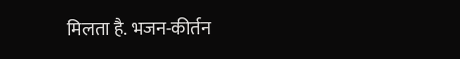मिलता है. भजन-कीर्तन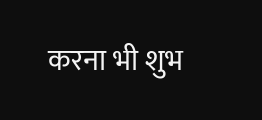करना भी शुभ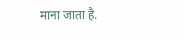माना जाता है.